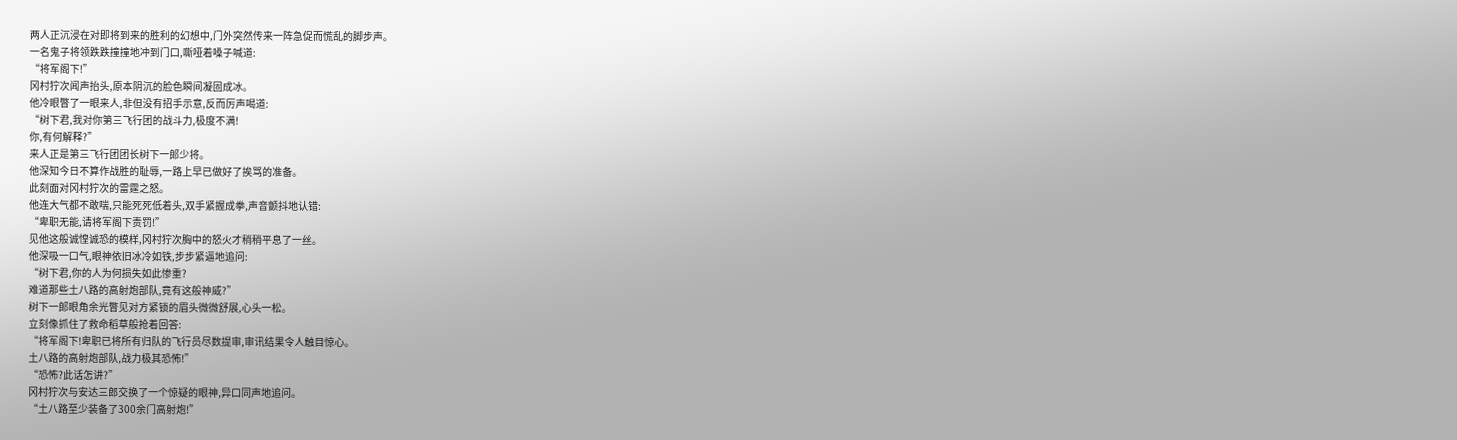两人正沉浸在对即将到来的胜利的幻想中,门外突然传来一阵急促而慌乱的脚步声。
一名鬼子将领跌跌撞撞地冲到门口,嘶哑着嗓子喊道:
“将军阁下!”
冈村狞次闻声抬头,原本阴沉的脸色瞬间凝固成冰。
他冷眼瞥了一眼来人,非但没有招手示意,反而厉声喝道:
“树下君,我对你第三飞行团的战斗力,极度不满!
你,有何解释?”
来人正是第三飞行团团长树下一郞少将。
他深知今日不算作战胜的耻辱,一路上早已做好了挨骂的准备。
此刻面对冈村狞次的雷霆之怒。
他连大气都不敢喘,只能死死低着头,双手紧握成拳,声音颤抖地认错:
“卑职无能,请将军阁下责罚!”
见他这般诚惶诚恐的模样,冈村狞次胸中的怒火才稍稍平息了一丝。
他深吸一口气,眼神依旧冰冷如铁,步步紧逼地追问:
“树下君,你的人为何损失如此惨重?
难道那些土八路的高射炮部队,竟有这般神威?”
树下一郞眼角余光瞥见对方紧锁的眉头微微舒展,心头一松。
立刻像抓住了救命稻草般抢着回答:
“将军阁下!卑职已将所有归队的飞行员尽数提审,审讯结果令人触目惊心。
土八路的高射炮部队,战力极其恐怖!”
“恐怖?此话怎讲?”
冈村狞次与安达三郎交换了一个惊疑的眼神,异口同声地追问。
“土八路至少装备了300余门高射炮!”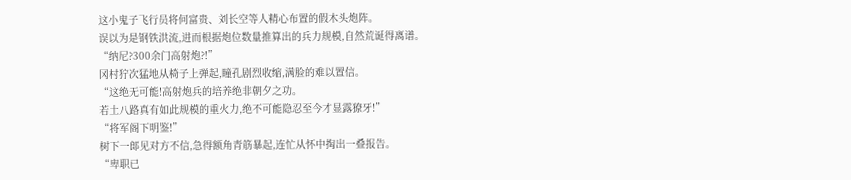这小鬼子飞行员将何富贵、刘长空等人精心布置的假木头炮阵。
误以为是钢铁洪流,进而根据炮位数量推算出的兵力规模,自然荒诞得离谱。
“纳尼?300余门高射炮?!”
冈村狞次猛地从椅子上弹起,瞳孔剧烈收缩,满脸的难以置信。
“这绝无可能!高射炮兵的培养绝非朝夕之功。
若土八路真有如此规模的重火力,绝不可能隐忍至今才显露獠牙!”
“将军阁下明鉴!”
树下一郞见对方不信,急得额角青筋暴起,连忙从怀中掏出一叠报告。
“卑职已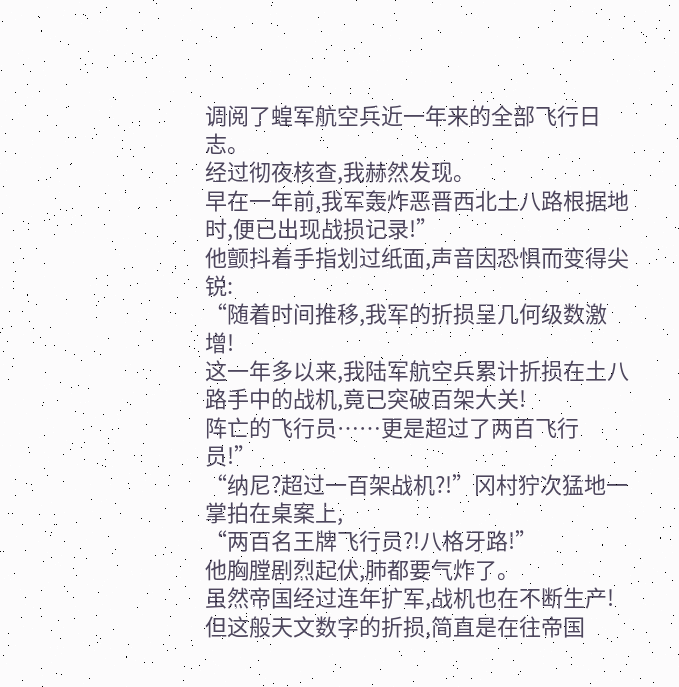调阅了蝗军航空兵近一年来的全部飞行日志。
经过彻夜核查,我赫然发现。
早在一年前,我军轰炸恶晋西北土八路根据地时,便已出现战损记录!”
他颤抖着手指划过纸面,声音因恐惧而变得尖锐:
“随着时间推移,我军的折损呈几何级数激增!
这一年多以来,我陆军航空兵累计折损在土八路手中的战机,竟已突破百架大关!
阵亡的飞行员……更是超过了两百飞行员!”
“纳尼?超过一百架战机?!”冈村狞次猛地一掌拍在桌案上,
“两百名王牌飞行员?!八格牙路!”
他胸膛剧烈起伏,肺都要气炸了。
虽然帝国经过连年扩军,战机也在不断生产!
但这般天文数字的折损,简直是在往帝国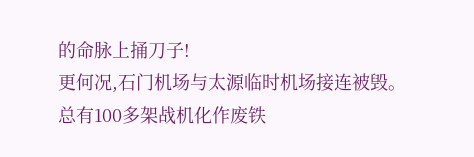的命脉上捅刀子!
更何况,石门机场与太源临时机场接连被毁。
总有100多架战机化作废铁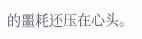的噩耗还压在心头。